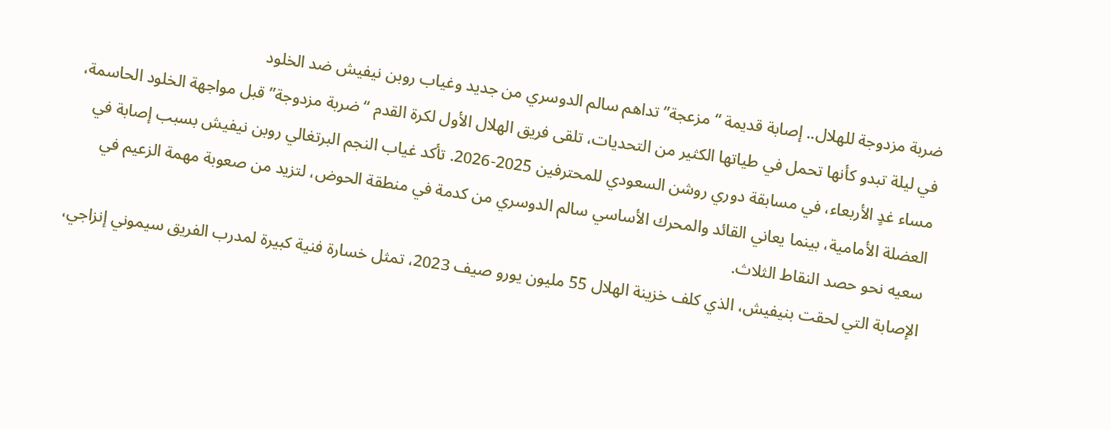ضربة مزدوجة للهلال.. إصابة قديمة “مزعجة” تداهم سالم الدوسري من جديد وغياب روبن نيفيش ضد الخلود
في ليلة تبدو كأنها تحمل في طياتها الكثير من التحديات، تلقى فريق الهلال الأول لكرة القدم “ضربة مزدوجة” قبل مواجهة الخلود الحاسمة، مساء غدٍ الأربعاء، في مسابقة دوري روشن السعودي للمحترفين 2025-2026. تأكد غياب النجم البرتغالي روبن نيفيش بسبب إصابة في العضلة الأمامية، بينما يعاني القائد والمحرك الأساسي سالم الدوسري من كدمة في منطقة الحوض، لتزيد من صعوبة مهمة الزعيم في سعيه نحو حصد النقاط الثلاث.
الإصابة التي لحقت بنيفيش، الذي كلف خزينة الهلال 55 مليون يورو صيف 2023، تمثل خسارة فنية كبيرة لمدرب الفريق سيموني إنزاجي،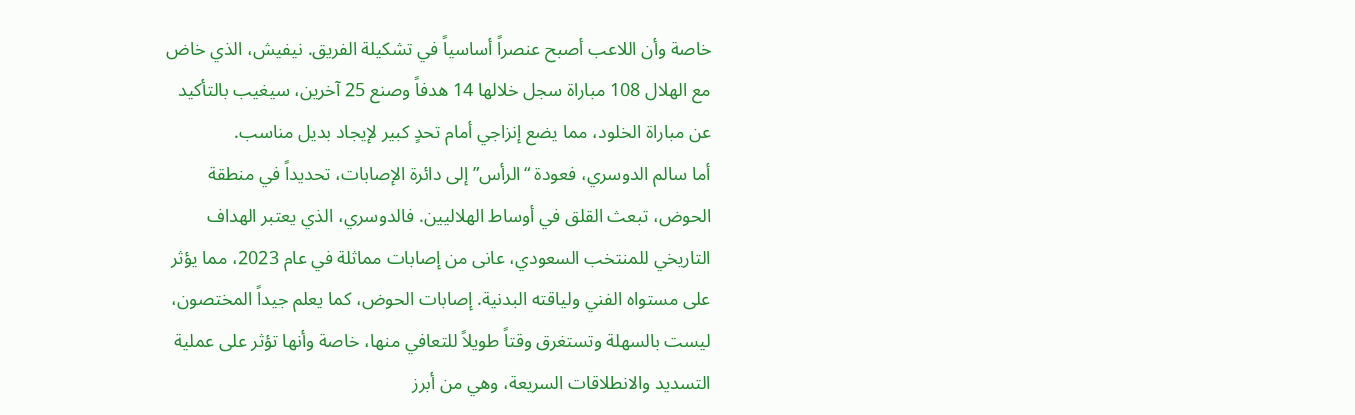خاصة وأن اللاعب أصبح عنصراً أساسياً في تشكيلة الفريق. نيفيش، الذي خاض مع الهلال 108 مباراة سجل خلالها 14 هدفاً وصنع 25 آخرين، سيغيب بالتأكيد عن مباراة الخلود، مما يضع إنزاجي أمام تحدٍ كبير لإيجاد بديل مناسب.
أما سالم الدوسري، فعودة “الرأس” إلى دائرة الإصابات، تحديداً في منطقة الحوض، تبعث القلق في أوساط الهلاليين. فالدوسري، الذي يعتبر الهداف التاريخي للمنتخب السعودي، عانى من إصابات مماثلة في عام 2023، مما يؤثر على مستواه الفني ولياقته البدنية. إصابات الحوض، كما يعلم جيداً المختصون، ليست بالسهلة وتستغرق وقتاً طويلاً للتعافي منها، خاصة وأنها تؤثر على عملية التسديد والانطلاقات السريعة، وهي من أبرز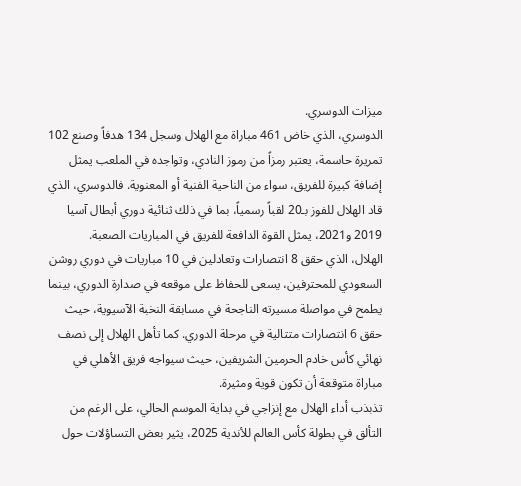ميزات الدوسري.
الدوسري، الذي خاض 461 مباراة مع الهلال وسجل 134 هدفاً وصنع 102 تمريرة حاسمة، يعتبر رمزاً من رموز النادي، وتواجده في الملعب يمثل إضافة كبيرة للفريق، سواء من الناحية الفنية أو المعنوية. فالدوسري، الذي قاد الهلال للفوز بـ20 لقباً رسمياً، بما في ذلك ثنائية دوري أبطال آسيا 2019 و2021، يمثل القوة الدافعة للفريق في المباريات الصعبة.
الهلال، الذي حقق 8 انتصارات وتعادلين في 10 مباريات في دوري روشن السعودي للمحترفين، يسعى للحفاظ على موقعه في صدارة الدوري، بينما يطمح في مواصلة مسيرته الناجحة في مسابقة النخبة الآسيوية، حيث حقق 6 انتصارات متتالية في مرحلة الدوري. كما تأهل الهلال إلى نصف نهائي كأس خادم الحرمين الشريفين، حيث سيواجه فريق الأهلي في مباراة متوقعة أن تكون قوية ومثيرة.
تذبذب أداء الهلال مع إنزاجي في بداية الموسم الحالي، على الرغم من التألق في بطولة كأس العالم للأندية 2025، يثير بعض التساؤلات حول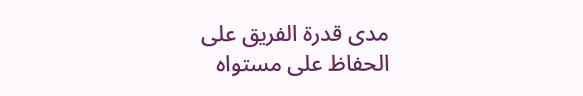مدى قدرة الفريق على الحفاظ على مستواه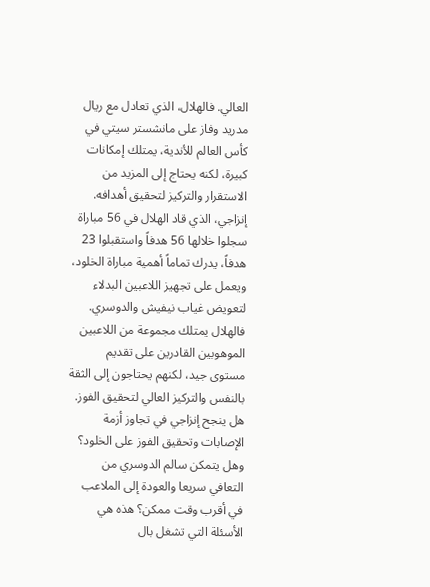العالي. فالهلال، الذي تعادل مع ريال مدريد وفاز على مانشستر سيتي في كأس العالم للأندية، يمتلك إمكانات كبيرة، لكنه يحتاج إلى المزيد من الاستقرار والتركيز لتحقيق أهدافه.
إنزاجي، الذي قاد الهلال في 56 مباراة سجلوا خلالها 56 هدفاً واستقبلوا 23 هدفاً، يدرك تماماً أهمية مباراة الخلود، ويعمل على تجهيز اللاعبين البدلاء لتعويض غياب نيفيش والدوسري. فالهلال يمتلك مجموعة من اللاعبين الموهوبين القادرين على تقديم مستوى جيد، لكنهم يحتاجون إلى الثقة بالنفس والتركيز العالي لتحقيق الفوز.
هل ينجح إنزاجي في تجاوز أزمة الإصابات وتحقيق الفوز على الخلود؟ وهل يتمكن سالم الدوسري من التعافي سريعا والعودة إلى الملاعب في أقرب وقت ممكن؟ هذه هي الأسئلة التي تشغل بال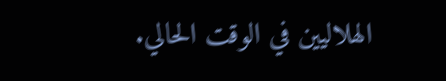الهلاليين في الوقت الحالي.